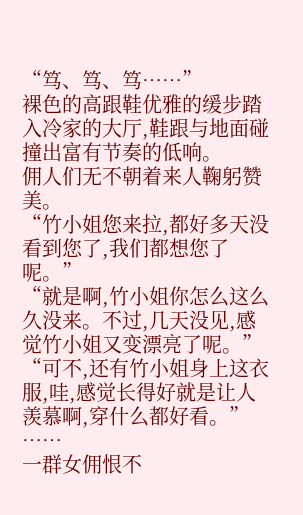“笃、笃、笃……”
裸色的高跟鞋优雅的缓步踏入冷家的大厅,鞋跟与地面碰撞出富有节奏的低响。
佣人们无不朝着来人鞠躬赞美。
“竹小姐您来拉,都好多天没看到您了,我们都想您了呢。”
“就是啊,竹小姐你怎么这么久没来。不过,几天没见,感觉竹小姐又变漂亮了呢。”
“可不,还有竹小姐身上这衣服,哇,感觉长得好就是让人羡慕啊,穿什么都好看。”
……
一群女佣恨不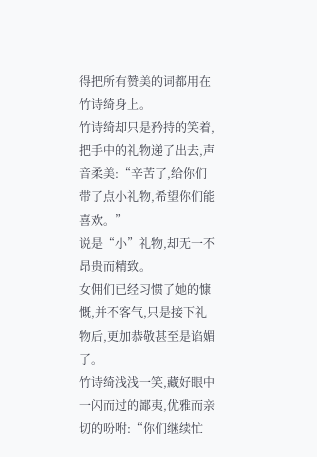得把所有赞美的词都用在竹诗绮身上。
竹诗绮却只是矜持的笑着,把手中的礼物递了出去,声音柔美:“辛苦了,给你们带了点小礼物,希望你们能喜欢。”
说是“小”礼物,却无一不昂贵而精致。
女佣们已经习惯了她的慷慨,并不客气,只是接下礼物后,更加恭敬甚至是谄媚了。
竹诗绮浅浅一笑,藏好眼中一闪而过的鄙夷,优雅而亲切的吩咐:“你们继续忙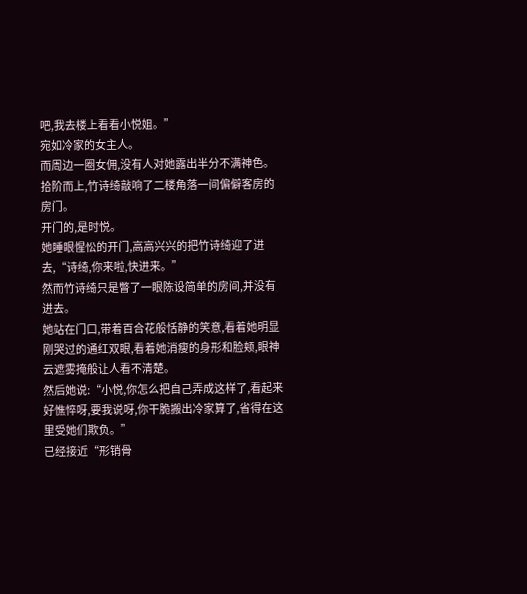吧,我去楼上看看小悦姐。”
宛如冷家的女主人。
而周边一圈女佣,没有人对她露出半分不满神色。
拾阶而上,竹诗绮敲响了二楼角落一间偏僻客房的房门。
开门的,是时悦。
她睡眼惺忪的开门,高高兴兴的把竹诗绮迎了进去,“诗绮,你来啦,快进来。”
然而竹诗绮只是瞥了一眼陈设简单的房间,并没有进去。
她站在门口,带着百合花般恬静的笑意,看着她明显刚哭过的通红双眼,看着她消瘦的身形和脸颊,眼神云遮雾掩般让人看不清楚。
然后她说:“小悦,你怎么把自己弄成这样了,看起来好憔悴呀,要我说呀,你干脆搬出冷家算了,省得在这里受她们欺负。”
已经接近“形销骨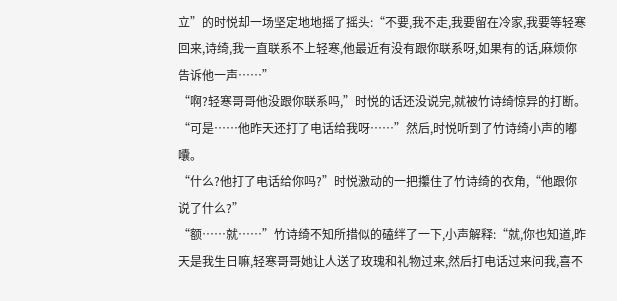立”的时悦却一场坚定地地摇了摇头:“不要,我不走,我要留在冷家,我要等轻寒回来,诗绮,我一直联系不上轻寒,他最近有没有跟你联系呀,如果有的话,麻烦你告诉他一声……”
“啊?轻寒哥哥他没跟你联系吗,”时悦的话还没说完,就被竹诗绮惊异的打断。
“可是……他昨天还打了电话给我呀……”然后,时悦听到了竹诗绮小声的嘟囔。
“什么?他打了电话给你吗?”时悦激动的一把攥住了竹诗绮的衣角,“他跟你说了什么?”
“额……就……”竹诗绮不知所措似的磕绊了一下,小声解释:“就,你也知道,昨天是我生日嘛,轻寒哥哥她让人送了玫瑰和礼物过来,然后打电话过来问我,喜不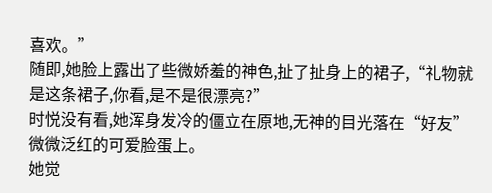喜欢。”
随即,她脸上露出了些微娇羞的神色,扯了扯身上的裙子,“礼物就是这条裙子,你看,是不是很漂亮?”
时悦没有看,她浑身发冷的僵立在原地,无神的目光落在“好友”微微泛红的可爱脸蛋上。
她觉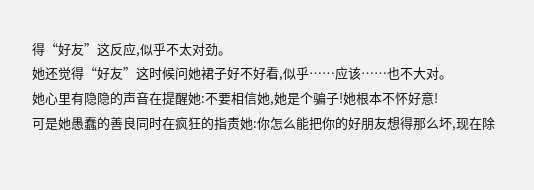得“好友”这反应,似乎不太对劲。
她还觉得“好友”这时候问她裙子好不好看,似乎……应该……也不大对。
她心里有隐隐的声音在提醒她:不要相信她,她是个骗子!她根本不怀好意!
可是她愚蠢的善良同时在疯狂的指责她:你怎么能把你的好朋友想得那么坏,现在除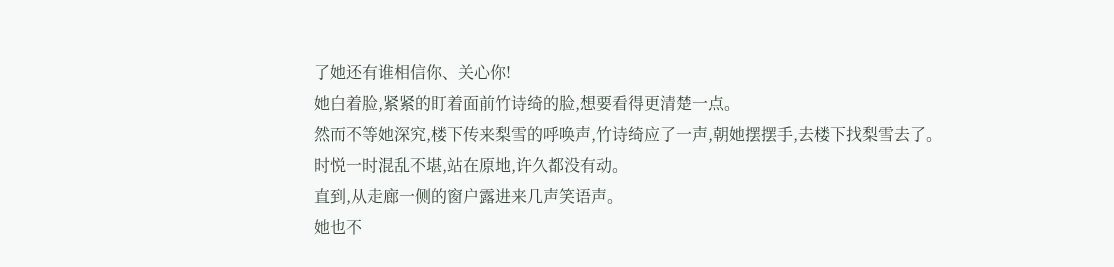了她还有谁相信你、关心你!
她白着脸,紧紧的盯着面前竹诗绮的脸,想要看得更清楚一点。
然而不等她深究,楼下传来梨雪的呼唤声,竹诗绮应了一声,朝她摆摆手,去楼下找梨雪去了。
时悦一时混乱不堪,站在原地,许久都没有动。
直到,从走廊一侧的窗户露进来几声笑语声。
她也不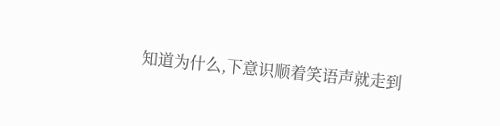知道为什么,下意识顺着笑语声就走到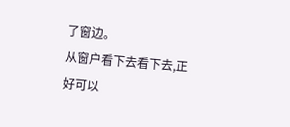了窗边。
从窗户看下去看下去,正好可以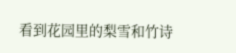看到花园里的梨雪和竹诗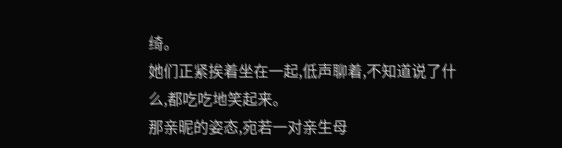绮。
她们正紧挨着坐在一起,低声聊着,不知道说了什么,都吃吃地笑起来。
那亲昵的姿态,宛若一对亲生母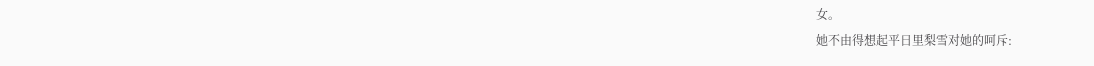女。
她不由得想起平日里梨雪对她的呵斥: